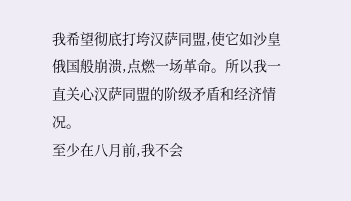我希望彻底打垮汉萨同盟,使它如沙皇俄国般崩溃,点燃一场革命。所以我一直关心汉萨同盟的阶级矛盾和经济情况。
至少在八月前,我不会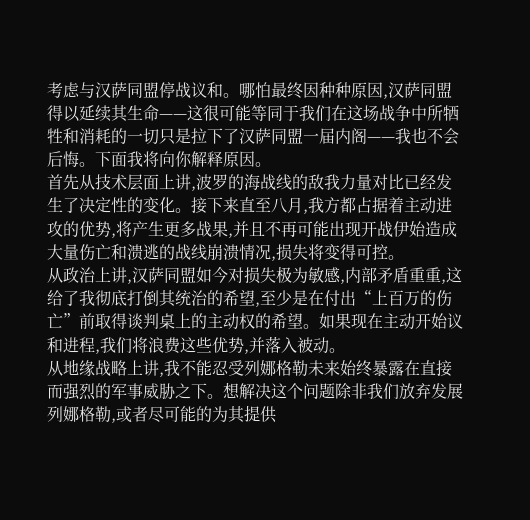考虑与汉萨同盟停战议和。哪怕最终因种种原因,汉萨同盟得以延续其生命——这很可能等同于我们在这场战争中所牺牲和消耗的一切只是拉下了汉萨同盟一届内阁——我也不会后悔。下面我将向你解释原因。
首先从技术层面上讲,波罗的海战线的敌我力量对比已经发生了决定性的变化。接下来直至八月,我方都占据着主动进攻的优势,将产生更多战果,并且不再可能出现开战伊始造成大量伤亡和溃逃的战线崩溃情况,损失将变得可控。
从政治上讲,汉萨同盟如今对损失极为敏感,内部矛盾重重,这给了我彻底打倒其统治的希望,至少是在付出“上百万的伤亡”前取得谈判桌上的主动权的希望。如果现在主动开始议和进程,我们将浪费这些优势,并落入被动。
从地缘战略上讲,我不能忍受列娜格勒未来始终暴露在直接而强烈的军事威胁之下。想解决这个问题除非我们放弃发展列娜格勒,或者尽可能的为其提供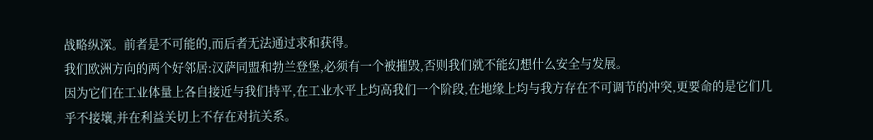战略纵深。前者是不可能的,而后者无法通过求和获得。
我们欧洲方向的两个好邻居:汉萨同盟和勃兰登堡,必须有一个被摧毁,否则我们就不能幻想什么安全与发展。
因为它们在工业体量上各自接近与我们持平,在工业水平上均高我们一个阶段,在地缘上均与我方存在不可调节的冲突,更要命的是它们几乎不接壤,并在利益关切上不存在对抗关系。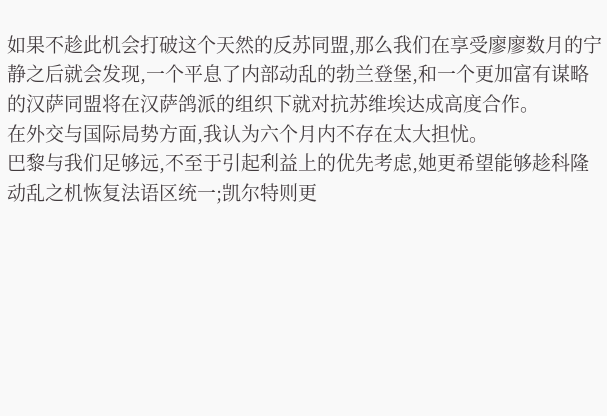如果不趁此机会打破这个天然的反苏同盟,那么我们在享受廖廖数月的宁静之后就会发现,一个平息了内部动乱的勃兰登堡,和一个更加富有谋略的汉萨同盟将在汉萨鸽派的组织下就对抗苏维埃达成高度合作。
在外交与国际局势方面,我认为六个月内不存在太大担忧。
巴黎与我们足够远,不至于引起利益上的优先考虑,她更希望能够趁科隆动乱之机恢复法语区统一;凯尔特则更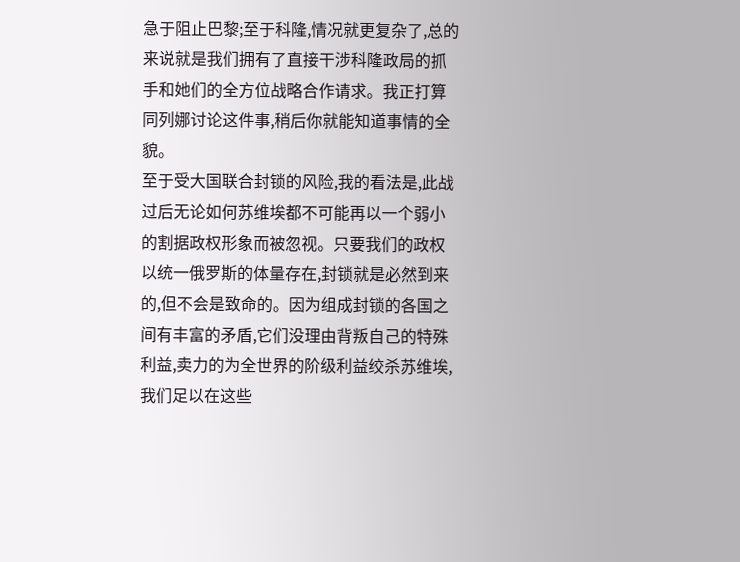急于阻止巴黎;至于科隆,情况就更复杂了,总的来说就是我们拥有了直接干涉科隆政局的抓手和她们的全方位战略合作请求。我正打算同列娜讨论这件事,稍后你就能知道事情的全貌。
至于受大国联合封锁的风险,我的看法是,此战过后无论如何苏维埃都不可能再以一个弱小的割据政权形象而被忽视。只要我们的政权以统一俄罗斯的体量存在,封锁就是必然到来的,但不会是致命的。因为组成封锁的各国之间有丰富的矛盾,它们没理由背叛自己的特殊利益,卖力的为全世界的阶级利益绞杀苏维埃,我们足以在这些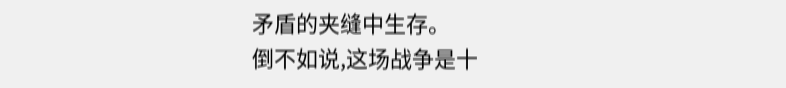矛盾的夹缝中生存。
倒不如说,这场战争是十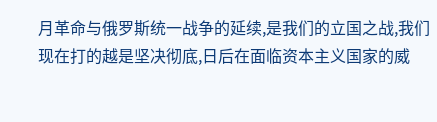月革命与俄罗斯统一战争的延续,是我们的立国之战,我们现在打的越是坚决彻底,日后在面临资本主义国家的威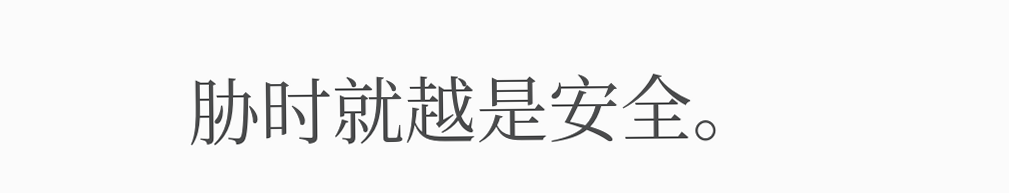胁时就越是安全。